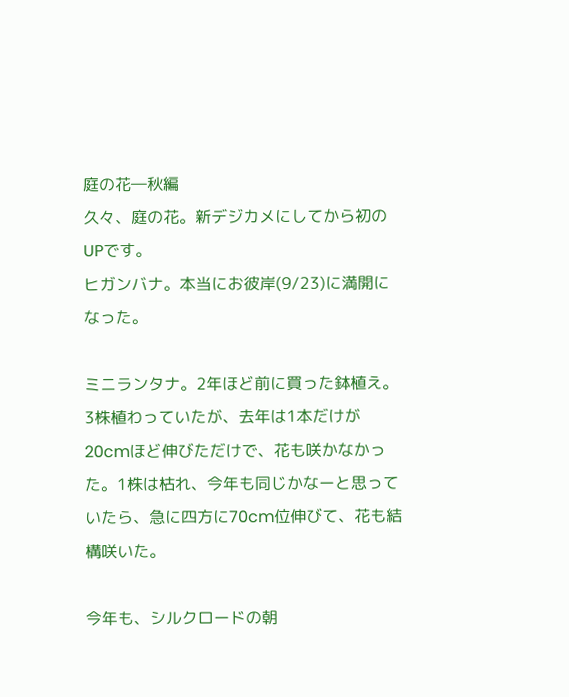庭の花―秋編
久々、庭の花。新デジカメにしてから初のUPです。
ヒガンバナ。本当にお彼岸(9/23)に満開になった。

ミニランタナ。2年ほど前に買った鉢植え。3株植わっていたが、去年は1本だけが20cmほど伸びただけで、花も咲かなかった。1株は枯れ、今年も同じかなーと思っていたら、急に四方に70cm位伸びて、花も結構咲いた。

今年も、シルクロードの朝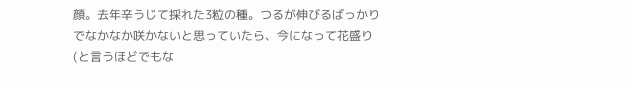顔。去年辛うじて採れた3粒の種。つるが伸びるばっかりでなかなか咲かないと思っていたら、今になって花盛り(と言うほどでもな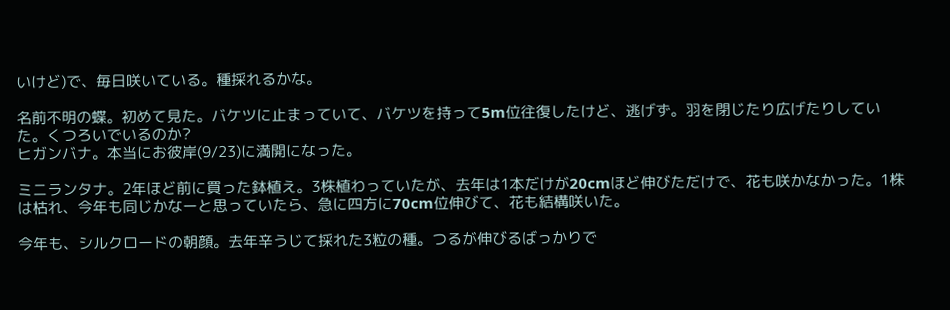いけど)で、毎日咲いている。種採れるかな。

名前不明の蝶。初めて見た。バケツに止まっていて、バケツを持って5m位往復したけど、逃げず。羽を閉じたり広げたりしていた。くつろいでいるのか?
ヒガンバナ。本当にお彼岸(9/23)に満開になった。

ミニランタナ。2年ほど前に買った鉢植え。3株植わっていたが、去年は1本だけが20cmほど伸びただけで、花も咲かなかった。1株は枯れ、今年も同じかなーと思っていたら、急に四方に70cm位伸びて、花も結構咲いた。

今年も、シルクロードの朝顔。去年辛うじて採れた3粒の種。つるが伸びるばっかりで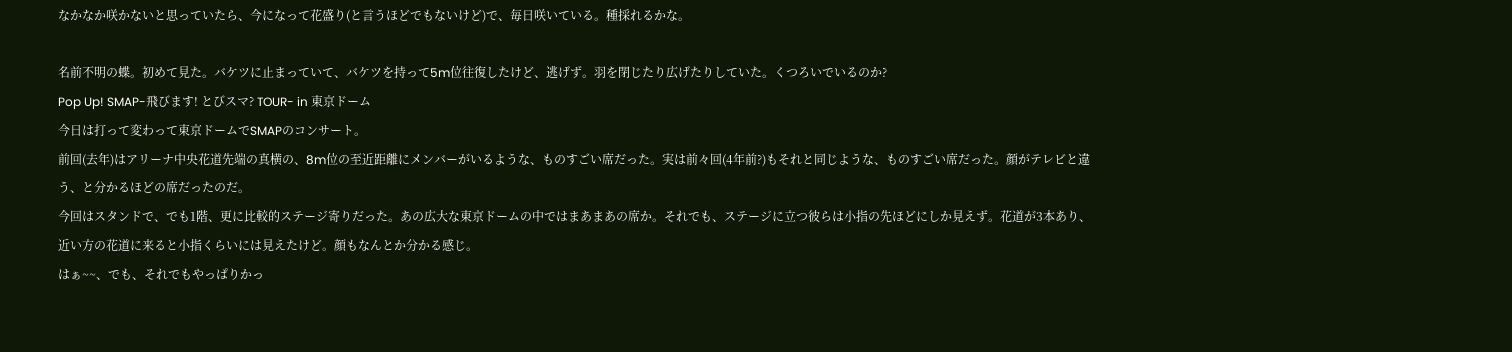なかなか咲かないと思っていたら、今になって花盛り(と言うほどでもないけど)で、毎日咲いている。種採れるかな。

名前不明の蝶。初めて見た。バケツに止まっていて、バケツを持って5m位往復したけど、逃げず。羽を閉じたり広げたりしていた。くつろいでいるのか?
Pop Up! SMAP-飛びます! とびスマ? TOUR- in 東京ドーム
今日は打って変わって東京ドームでSMAPのコンサート。
前回(去年)はアリーナ中央花道先端の真横の、8m位の至近距離にメンバーがいるような、ものすごい席だった。実は前々回(4年前?)もそれと同じような、ものすごい席だった。顔がテレビと違う、と分かるほどの席だったのだ。
今回はスタンドで、でも1階、更に比較的ステージ寄りだった。あの広大な東京ドームの中ではまあまあの席か。それでも、ステージに立つ彼らは小指の先ほどにしか見えず。花道が3本あり、近い方の花道に来ると小指くらいには見えたけど。顔もなんとか分かる感じ。
はぁ~~、でも、それでもやっぱりかっ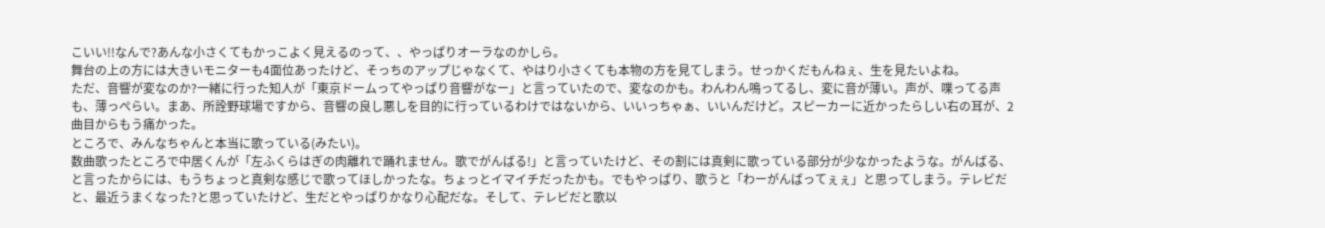こいい!!なんで?あんな小さくてもかっこよく見えるのって、、やっぱりオーラなのかしら。
舞台の上の方には大きいモニターも4面位あったけど、そっちのアップじゃなくて、やはり小さくても本物の方を見てしまう。せっかくだもんねぇ、生を見たいよね。
ただ、音響が変なのか?一緒に行った知人が「東京ドームってやっぱり音響がなー」と言っていたので、変なのかも。わんわん鳴ってるし、変に音が薄い。声が、喋ってる声も、薄っぺらい。まあ、所詮野球場ですから、音響の良し悪しを目的に行っているわけではないから、いいっちゃぁ、いいんだけど。スピーカーに近かったらしい右の耳が、2曲目からもう痛かった。
ところで、みんなちゃんと本当に歌っている(みたい)。
数曲歌ったところで中居くんが「左ふくらはぎの肉離れで踊れません。歌でがんばる!」と言っていたけど、その割には真剣に歌っている部分が少なかったような。がんばる、と言ったからには、もうちょっと真剣な感じで歌ってほしかったな。ちょっとイマイチだったかも。でもやっぱり、歌うと「わーがんばってぇぇ」と思ってしまう。テレビだと、最近うまくなった?と思っていたけど、生だとやっぱりかなり心配だな。そして、テレビだと歌以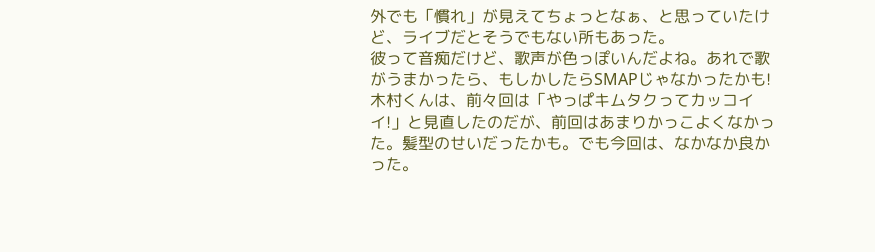外でも「慣れ」が見えてちょっとなぁ、と思っていたけど、ライブだとそうでもない所もあった。
彼って音痴だけど、歌声が色っぽいんだよね。あれで歌がうまかったら、もしかしたらSMAPじゃなかったかも!
木村くんは、前々回は「やっぱキムタクってカッコイイ!」と見直したのだが、前回はあまりかっこよくなかった。髪型のせいだったかも。でも今回は、なかなか良かった。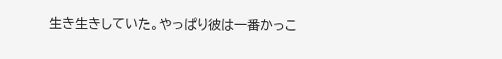生き生きしていた。やっぱり彼は一番かっこ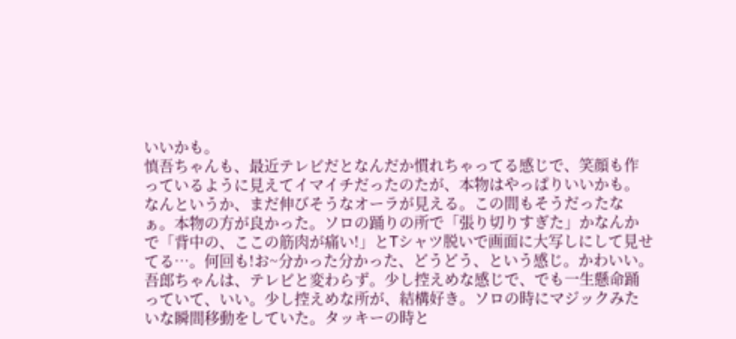いいかも。
慎吾ちゃんも、最近テレビだとなんだか慣れちゃってる感じで、笑顔も作っているように見えてイマイチだったのたが、本物はやっぱりいいかも。なんというか、まだ伸びそうなオーラが見える。この間もそうだったなぁ。本物の方が良かった。ソロの踊りの所で「張り切りすぎた」かなんかで「背中の、ここの筋肉が痛い!」とTシャツ脱いで画面に大写しにして見せてる…。何回も!お~分かった分かった、どうどう、という感じ。かわいい。
吾郎ちゃんは、テレビと変わらず。少し控えめな感じで、でも一生懸命踊っていて、いい。少し控えめな所が、結構好き。ソロの時にマジックみたいな瞬間移動をしていた。タッキーの時と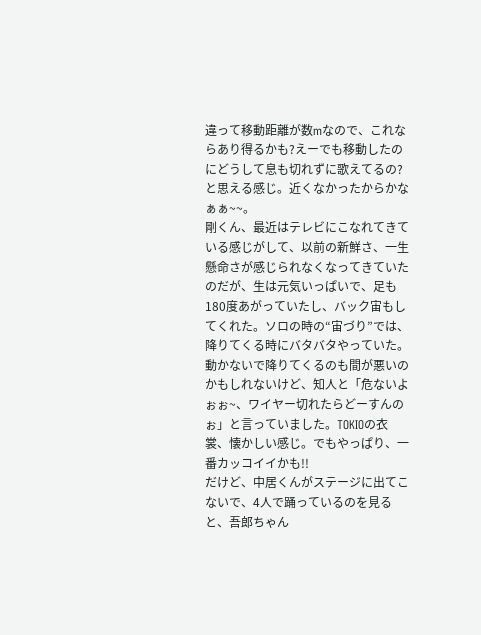違って移動距離が数mなので、これならあり得るかも?えーでも移動したのにどうして息も切れずに歌えてるの?と思える感じ。近くなかったからかなぁぁ~~。
剛くん、最近はテレビにこなれてきている感じがして、以前の新鮮さ、一生懸命さが感じられなくなってきていたのだが、生は元気いっぱいで、足も180度あがっていたし、バック宙もしてくれた。ソロの時の“宙づり”では、降りてくる時にバタバタやっていた。動かないで降りてくるのも間が悪いのかもしれないけど、知人と「危ないよぉぉ~、ワイヤー切れたらどーすんのぉ」と言っていました。TOKIOの衣裳、懐かしい感じ。でもやっぱり、一番カッコイイかも!!
だけど、中居くんがステージに出てこないで、4人で踊っているのを見ると、吾郎ちゃん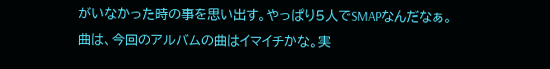がいなかった時の事を思い出す。やっぱり5人でSMAPなんだなぁ。
曲は、今回のアルバムの曲はイマイチかな。実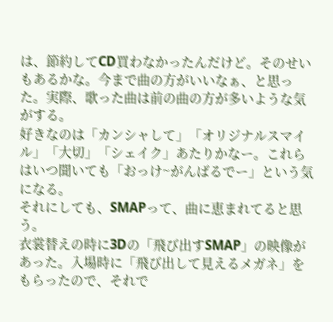は、節約してCD買わなかったんだけど。そのせいもあるかな。今まで曲の方がいいなぁ、と思った。実際、歌った曲は前の曲の方が多いような気がする。
好きなのは「カンシャして」「オリジナルスマイル」「大切」「シェイク」あたりかなー。これらはいつ聞いても「おっけ~がんばるでー」という気になる。
それにしても、SMAPって、曲に恵まれてると思う。
衣裳替えの時に3Dの「飛び出すSMAP」の映像があった。入場時に「飛び出して見えるメガネ」をもらったので、それで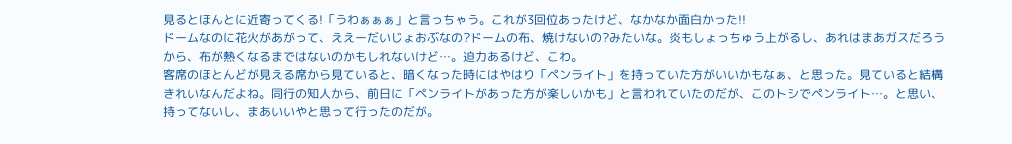見るとほんとに近寄ってくる!「うわぁぁぁ」と言っちゃう。これが3回位あったけど、なかなか面白かった!!
ドームなのに花火があがって、ええーだいじょおぶなの?ドームの布、焼けないの?みたいな。炎もしょっちゅう上がるし、あれはまあガスだろうから、布が熱くなるまではないのかもしれないけど…。迫力あるけど、こわ。
客席のほとんどが見える席から見ていると、暗くなった時にはやはり「ペンライト」を持っていた方がいいかもなぁ、と思った。見ていると結構きれいなんだよね。同行の知人から、前日に「ペンライトがあった方が楽しいかも」と言われていたのだが、このトシでペンライト…。と思い、持ってないし、まあいいやと思って行ったのだが。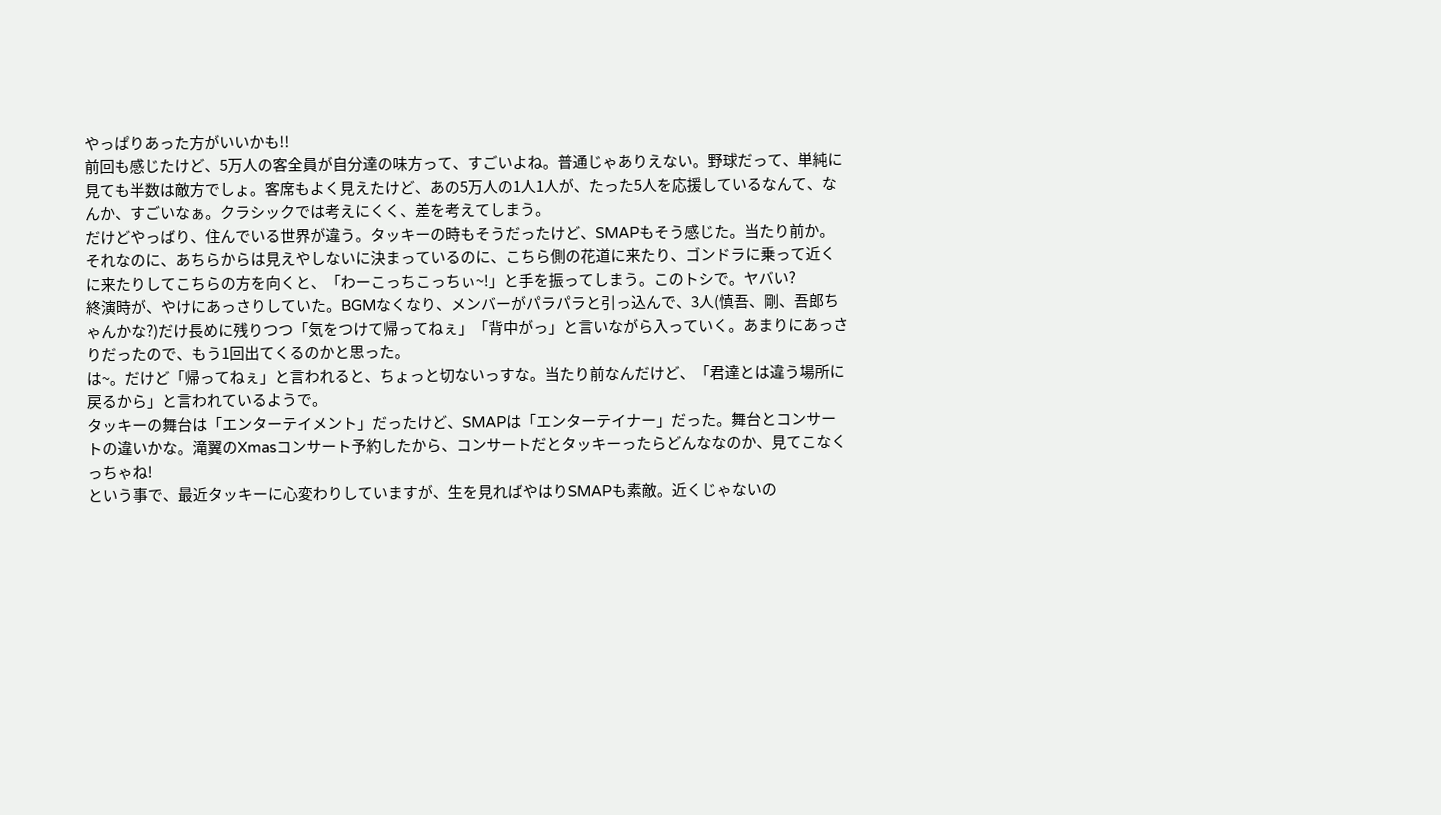やっぱりあった方がいいかも!!
前回も感じたけど、5万人の客全員が自分達の味方って、すごいよね。普通じゃありえない。野球だって、単純に見ても半数は敵方でしょ。客席もよく見えたけど、あの5万人の1人1人が、たった5人を応援しているなんて、なんか、すごいなぁ。クラシックでは考えにくく、差を考えてしまう。
だけどやっばり、住んでいる世界が違う。タッキーの時もそうだったけど、SMAPもそう感じた。当たり前か。
それなのに、あちらからは見えやしないに決まっているのに、こちら側の花道に来たり、ゴンドラに乗って近くに来たりしてこちらの方を向くと、「わーこっちこっちぃ~!」と手を振ってしまう。このトシで。ヤバい?
終演時が、やけにあっさりしていた。BGMなくなり、メンバーがパラパラと引っ込んで、3人(慎吾、剛、吾郎ちゃんかな?)だけ長めに残りつつ「気をつけて帰ってねぇ」「背中がっ」と言いながら入っていく。あまりにあっさりだったので、もう1回出てくるのかと思った。
は~。だけど「帰ってねぇ」と言われると、ちょっと切ないっすな。当たり前なんだけど、「君達とは違う場所に戻るから」と言われているようで。
タッキーの舞台は「エンターテイメント」だったけど、SMAPは「エンターテイナー」だった。舞台とコンサートの違いかな。滝翼のXmasコンサート予約したから、コンサートだとタッキーったらどんななのか、見てこなくっちゃね!
という事で、最近タッキーに心変わりしていますが、生を見ればやはりSMAPも素敵。近くじゃないの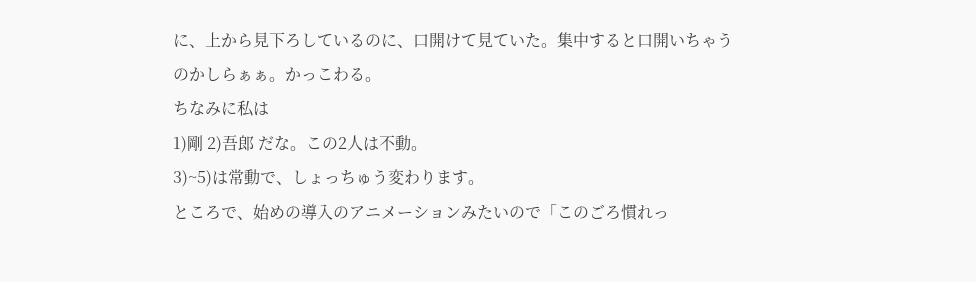に、上から見下ろしているのに、口開けて見ていた。集中すると口開いちゃうのかしらぁぁ。かっこわる。
ちなみに私は
1)剛 2)吾郎 だな。この2人は不動。
3)~5)は常動で、しょっちゅう変わります。
ところで、始めの導入のアニメーションみたいので「このごろ慣れっ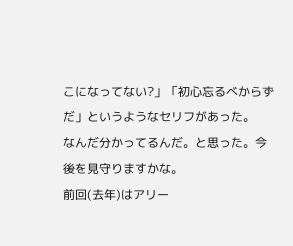こになってない?」「初心忘るべからずだ」というようなセリフがあった。
なんだ分かってるんだ。と思った。今後を見守りますかな。
前回(去年)はアリー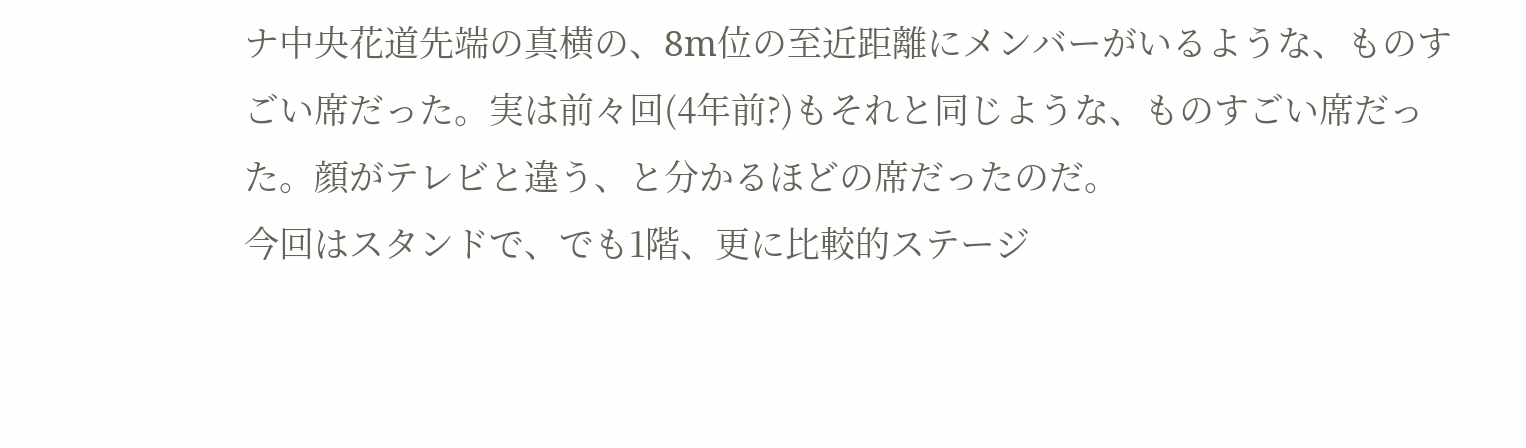ナ中央花道先端の真横の、8m位の至近距離にメンバーがいるような、ものすごい席だった。実は前々回(4年前?)もそれと同じような、ものすごい席だった。顔がテレビと違う、と分かるほどの席だったのだ。
今回はスタンドで、でも1階、更に比較的ステージ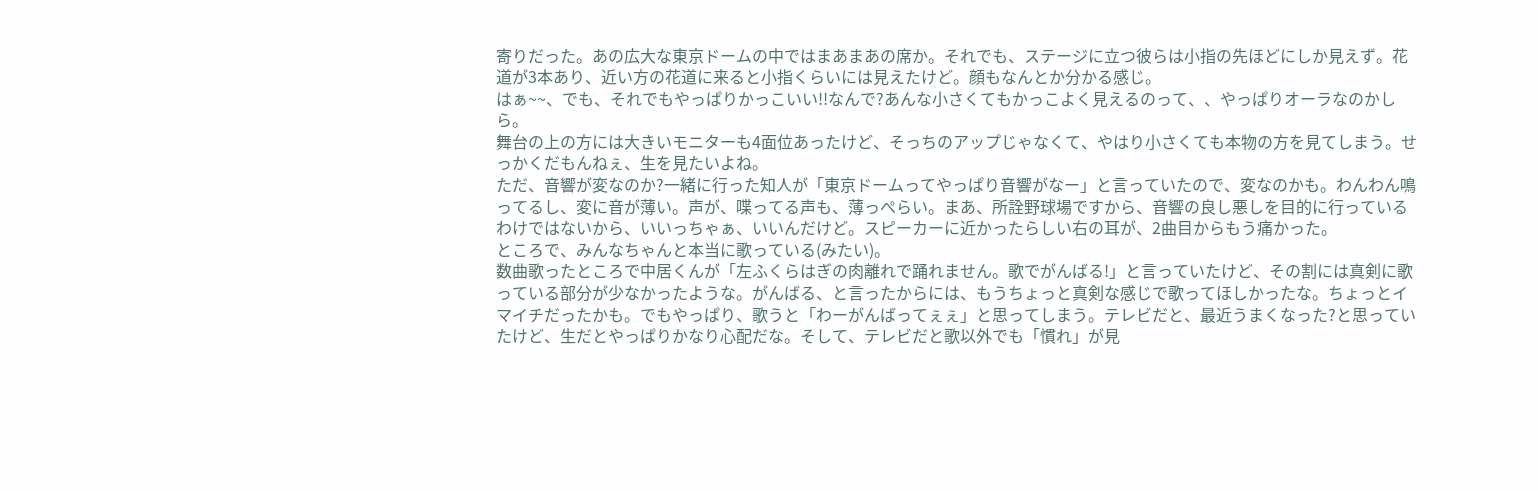寄りだった。あの広大な東京ドームの中ではまあまあの席か。それでも、ステージに立つ彼らは小指の先ほどにしか見えず。花道が3本あり、近い方の花道に来ると小指くらいには見えたけど。顔もなんとか分かる感じ。
はぁ~~、でも、それでもやっぱりかっこいい!!なんで?あんな小さくてもかっこよく見えるのって、、やっぱりオーラなのかしら。
舞台の上の方には大きいモニターも4面位あったけど、そっちのアップじゃなくて、やはり小さくても本物の方を見てしまう。せっかくだもんねぇ、生を見たいよね。
ただ、音響が変なのか?一緒に行った知人が「東京ドームってやっぱり音響がなー」と言っていたので、変なのかも。わんわん鳴ってるし、変に音が薄い。声が、喋ってる声も、薄っぺらい。まあ、所詮野球場ですから、音響の良し悪しを目的に行っているわけではないから、いいっちゃぁ、いいんだけど。スピーカーに近かったらしい右の耳が、2曲目からもう痛かった。
ところで、みんなちゃんと本当に歌っている(みたい)。
数曲歌ったところで中居くんが「左ふくらはぎの肉離れで踊れません。歌でがんばる!」と言っていたけど、その割には真剣に歌っている部分が少なかったような。がんばる、と言ったからには、もうちょっと真剣な感じで歌ってほしかったな。ちょっとイマイチだったかも。でもやっぱり、歌うと「わーがんばってぇぇ」と思ってしまう。テレビだと、最近うまくなった?と思っていたけど、生だとやっぱりかなり心配だな。そして、テレビだと歌以外でも「慣れ」が見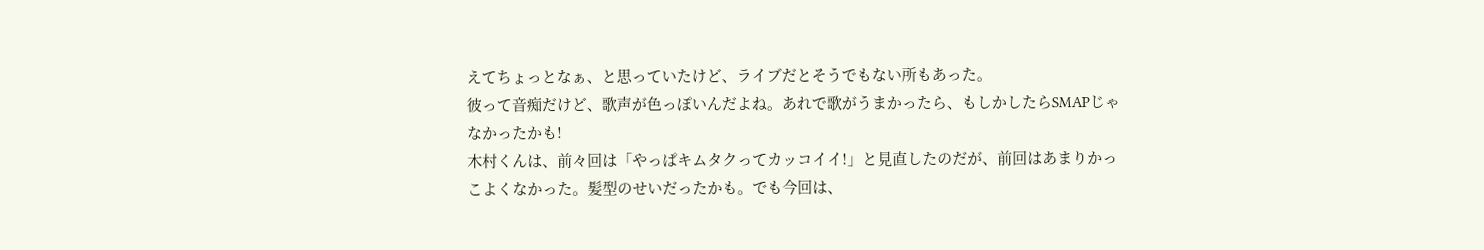えてちょっとなぁ、と思っていたけど、ライブだとそうでもない所もあった。
彼って音痴だけど、歌声が色っぽいんだよね。あれで歌がうまかったら、もしかしたらSMAPじゃなかったかも!
木村くんは、前々回は「やっぱキムタクってカッコイイ!」と見直したのだが、前回はあまりかっこよくなかった。髪型のせいだったかも。でも今回は、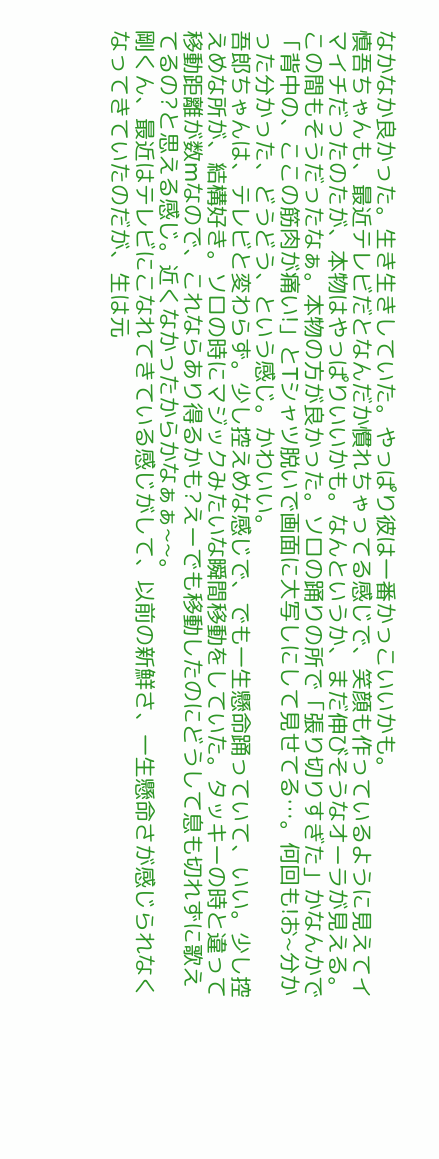なかなか良かった。生き生きしていた。やっぱり彼は一番かっこいいかも。
慎吾ちゃんも、最近テレビだとなんだか慣れちゃってる感じで、笑顔も作っているように見えてイマイチだったのたが、本物はやっぱりいいかも。なんというか、まだ伸びそうなオーラが見える。この間もそうだったなぁ。本物の方が良かった。ソロの踊りの所で「張り切りすぎた」かなんかで「背中の、ここの筋肉が痛い!」とTシャツ脱いで画面に大写しにして見せてる…。何回も!お~分かった分かった、どうどう、という感じ。かわいい。
吾郎ちゃんは、テレビと変わらず。少し控えめな感じで、でも一生懸命踊っていて、いい。少し控えめな所が、結構好き。ソロの時にマジックみたいな瞬間移動をしていた。タッキーの時と違って移動距離が数mなので、これならあり得るかも?えーでも移動したのにどうして息も切れずに歌えてるの?と思える感じ。近くなかったからかなぁぁ~~。
剛くん、最近はテレビにこなれてきている感じがして、以前の新鮮さ、一生懸命さが感じられなくなってきていたのだが、生は元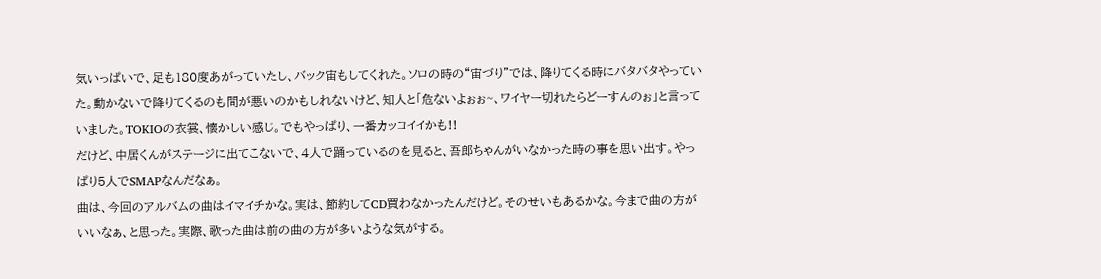気いっぱいで、足も180度あがっていたし、バック宙もしてくれた。ソロの時の“宙づり”では、降りてくる時にバタバタやっていた。動かないで降りてくるのも間が悪いのかもしれないけど、知人と「危ないよぉぉ~、ワイヤー切れたらどーすんのぉ」と言っていました。TOKIOの衣裳、懐かしい感じ。でもやっぱり、一番カッコイイかも!!
だけど、中居くんがステージに出てこないで、4人で踊っているのを見ると、吾郎ちゃんがいなかった時の事を思い出す。やっぱり5人でSMAPなんだなぁ。
曲は、今回のアルバムの曲はイマイチかな。実は、節約してCD買わなかったんだけど。そのせいもあるかな。今まで曲の方がいいなぁ、と思った。実際、歌った曲は前の曲の方が多いような気がする。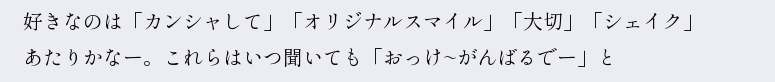好きなのは「カンシャして」「オリジナルスマイル」「大切」「シェイク」あたりかなー。これらはいつ聞いても「おっけ~がんばるでー」と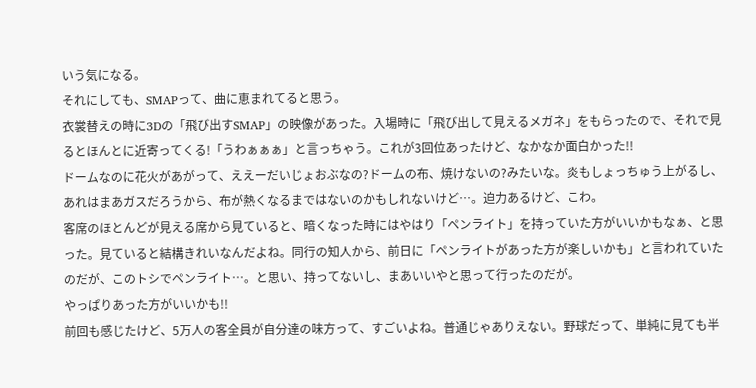いう気になる。
それにしても、SMAPって、曲に恵まれてると思う。
衣裳替えの時に3Dの「飛び出すSMAP」の映像があった。入場時に「飛び出して見えるメガネ」をもらったので、それで見るとほんとに近寄ってくる!「うわぁぁぁ」と言っちゃう。これが3回位あったけど、なかなか面白かった!!
ドームなのに花火があがって、ええーだいじょおぶなの?ドームの布、焼けないの?みたいな。炎もしょっちゅう上がるし、あれはまあガスだろうから、布が熱くなるまではないのかもしれないけど…。迫力あるけど、こわ。
客席のほとんどが見える席から見ていると、暗くなった時にはやはり「ペンライト」を持っていた方がいいかもなぁ、と思った。見ていると結構きれいなんだよね。同行の知人から、前日に「ペンライトがあった方が楽しいかも」と言われていたのだが、このトシでペンライト…。と思い、持ってないし、まあいいやと思って行ったのだが。
やっぱりあった方がいいかも!!
前回も感じたけど、5万人の客全員が自分達の味方って、すごいよね。普通じゃありえない。野球だって、単純に見ても半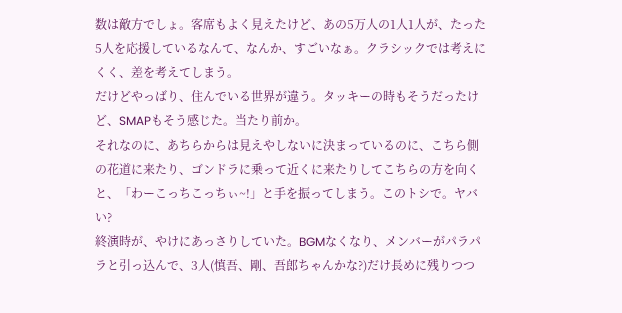数は敵方でしょ。客席もよく見えたけど、あの5万人の1人1人が、たった5人を応援しているなんて、なんか、すごいなぁ。クラシックでは考えにくく、差を考えてしまう。
だけどやっばり、住んでいる世界が違う。タッキーの時もそうだったけど、SMAPもそう感じた。当たり前か。
それなのに、あちらからは見えやしないに決まっているのに、こちら側の花道に来たり、ゴンドラに乗って近くに来たりしてこちらの方を向くと、「わーこっちこっちぃ~!」と手を振ってしまう。このトシで。ヤバい?
終演時が、やけにあっさりしていた。BGMなくなり、メンバーがパラパラと引っ込んで、3人(慎吾、剛、吾郎ちゃんかな?)だけ長めに残りつつ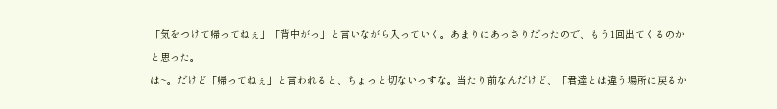「気をつけて帰ってねぇ」「背中がっ」と言いながら入っていく。あまりにあっさりだったので、もう1回出てくるのかと思った。
は~。だけど「帰ってねぇ」と言われると、ちょっと切ないっすな。当たり前なんだけど、「君達とは違う場所に戻るか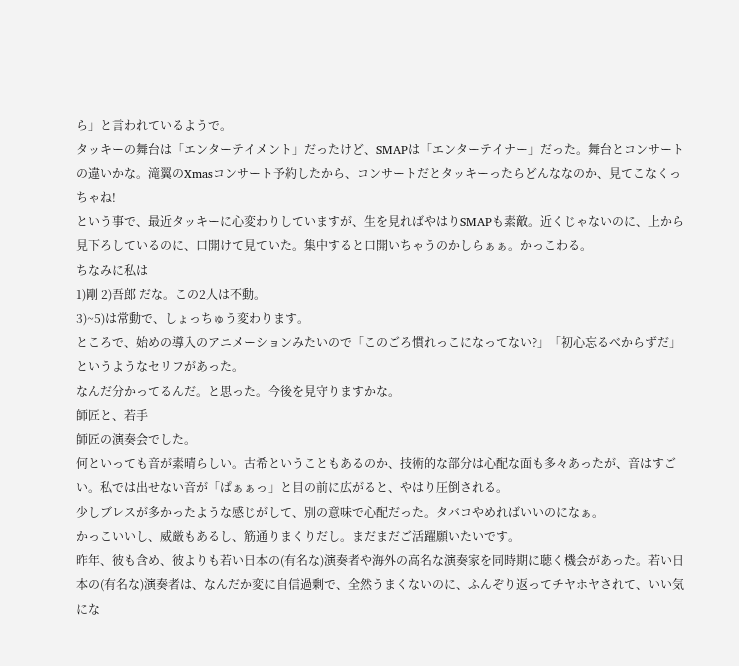ら」と言われているようで。
タッキーの舞台は「エンターテイメント」だったけど、SMAPは「エンターテイナー」だった。舞台とコンサートの違いかな。滝翼のXmasコンサート予約したから、コンサートだとタッキーったらどんななのか、見てこなくっちゃね!
という事で、最近タッキーに心変わりしていますが、生を見ればやはりSMAPも素敵。近くじゃないのに、上から見下ろしているのに、口開けて見ていた。集中すると口開いちゃうのかしらぁぁ。かっこわる。
ちなみに私は
1)剛 2)吾郎 だな。この2人は不動。
3)~5)は常動で、しょっちゅう変わります。
ところで、始めの導入のアニメーションみたいので「このごろ慣れっこになってない?」「初心忘るべからずだ」というようなセリフがあった。
なんだ分かってるんだ。と思った。今後を見守りますかな。
師匠と、若手
師匠の演奏会でした。
何といっても音が素晴らしい。古希ということもあるのか、技術的な部分は心配な面も多々あったが、音はすごい。私では出せない音が「ぱぁぁっ」と目の前に広がると、やはり圧倒される。
少しブレスが多かったような感じがして、別の意味で心配だった。タバコやめればいいのになぁ。
かっこいいし、威厳もあるし、筋通りまくりだし。まだまだご活躍願いたいです。
昨年、彼も含め、彼よりも若い日本の(有名な)演奏者や海外の高名な演奏家を同時期に聴く機会があった。若い日本の(有名な)演奏者は、なんだか変に自信過剰で、全然うまくないのに、ふんぞり返ってチヤホヤされて、いい気にな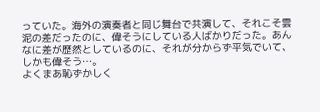っていた。海外の演奏者と同じ舞台で共演して、それこそ雲泥の差だったのに、偉そうにしている人ばかりだった。あんなに差が歴然としているのに、それが分からず平気でいて、しかも偉そう…。
よくまあ恥ずかしく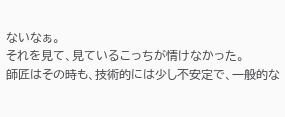ないなぁ。
それを見て、見ているこっちが情けなかった。
師匠はその時も、技術的には少し不安定で、一般的な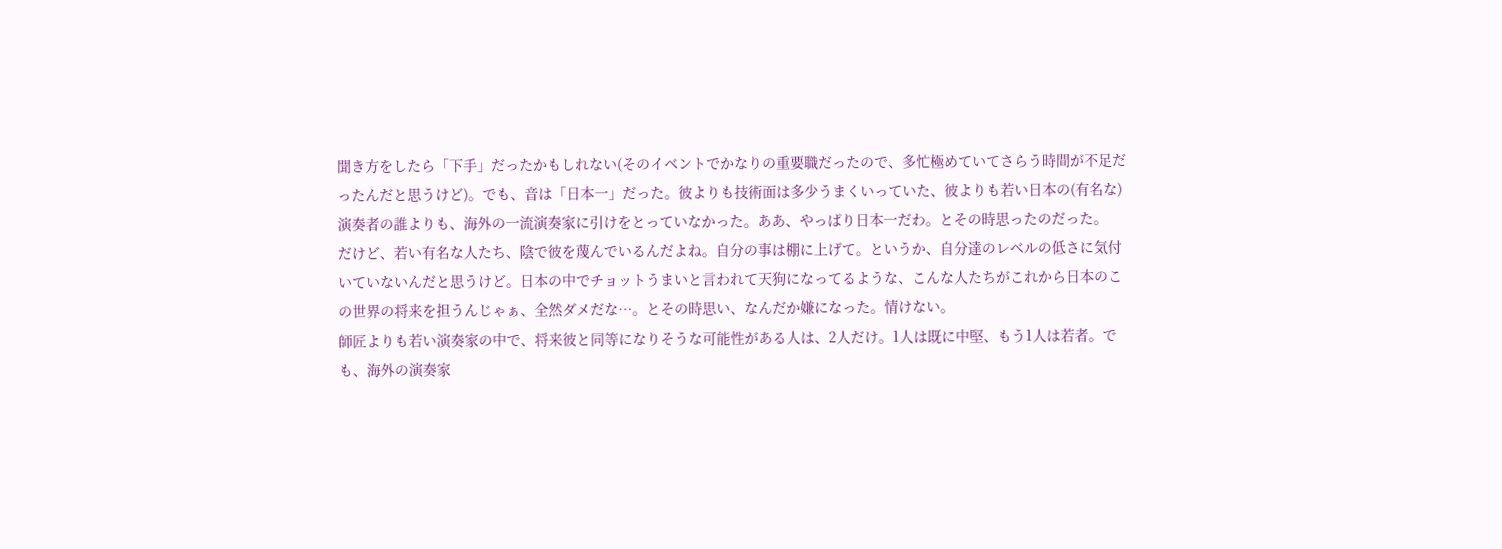聞き方をしたら「下手」だったかもしれない(そのイベントでかなりの重要職だったので、多忙極めていてさらう時間が不足だったんだと思うけど)。でも、音は「日本一」だった。彼よりも技術面は多少うまくいっていた、彼よりも若い日本の(有名な)演奏者の誰よりも、海外の一流演奏家に引けをとっていなかった。ああ、やっぱり日本一だわ。とその時思ったのだった。
だけど、若い有名な人たち、陰で彼を蔑んでいるんだよね。自分の事は棚に上げて。というか、自分達のレベルの低さに気付いていないんだと思うけど。日本の中でチョットうまいと言われて天狗になってるような、こんな人たちがこれから日本のこの世界の将来を担うんじゃぁ、全然ダメだな…。とその時思い、なんだか嫌になった。情けない。
師匠よりも若い演奏家の中で、将来彼と同等になりそうな可能性がある人は、2人だけ。1人は既に中堅、もう1人は若者。でも、海外の演奏家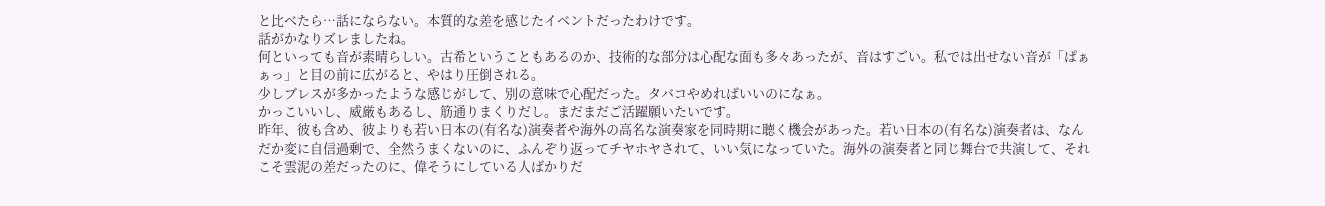と比べたら…話にならない。本質的な差を感じたイベントだったわけです。
話がかなりズレましたね。
何といっても音が素晴らしい。古希ということもあるのか、技術的な部分は心配な面も多々あったが、音はすごい。私では出せない音が「ぱぁぁっ」と目の前に広がると、やはり圧倒される。
少しブレスが多かったような感じがして、別の意味で心配だった。タバコやめればいいのになぁ。
かっこいいし、威厳もあるし、筋通りまくりだし。まだまだご活躍願いたいです。
昨年、彼も含め、彼よりも若い日本の(有名な)演奏者や海外の高名な演奏家を同時期に聴く機会があった。若い日本の(有名な)演奏者は、なんだか変に自信過剰で、全然うまくないのに、ふんぞり返ってチヤホヤされて、いい気になっていた。海外の演奏者と同じ舞台で共演して、それこそ雲泥の差だったのに、偉そうにしている人ばかりだ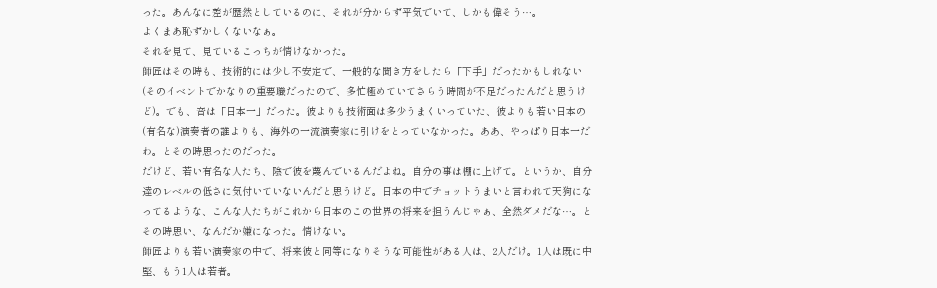った。あんなに差が歴然としているのに、それが分からず平気でいて、しかも偉そう…。
よくまあ恥ずかしくないなぁ。
それを見て、見ているこっちが情けなかった。
師匠はその時も、技術的には少し不安定で、一般的な聞き方をしたら「下手」だったかもしれない(そのイベントでかなりの重要職だったので、多忙極めていてさらう時間が不足だったんだと思うけど)。でも、音は「日本一」だった。彼よりも技術面は多少うまくいっていた、彼よりも若い日本の(有名な)演奏者の誰よりも、海外の一流演奏家に引けをとっていなかった。ああ、やっぱり日本一だわ。とその時思ったのだった。
だけど、若い有名な人たち、陰で彼を蔑んでいるんだよね。自分の事は棚に上げて。というか、自分達のレベルの低さに気付いていないんだと思うけど。日本の中でチョットうまいと言われて天狗になってるような、こんな人たちがこれから日本のこの世界の将来を担うんじゃぁ、全然ダメだな…。とその時思い、なんだか嫌になった。情けない。
師匠よりも若い演奏家の中で、将来彼と同等になりそうな可能性がある人は、2人だけ。1人は既に中堅、もう1人は若者。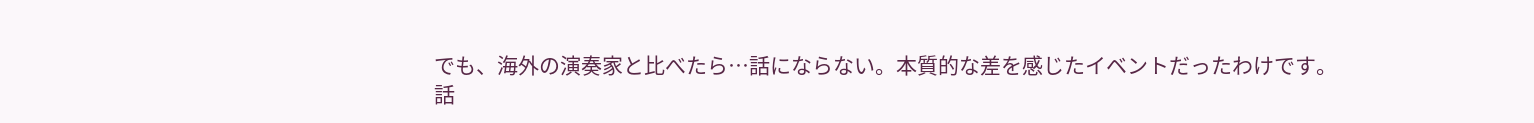でも、海外の演奏家と比べたら…話にならない。本質的な差を感じたイベントだったわけです。
話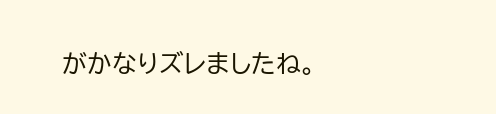がかなりズレましたね。